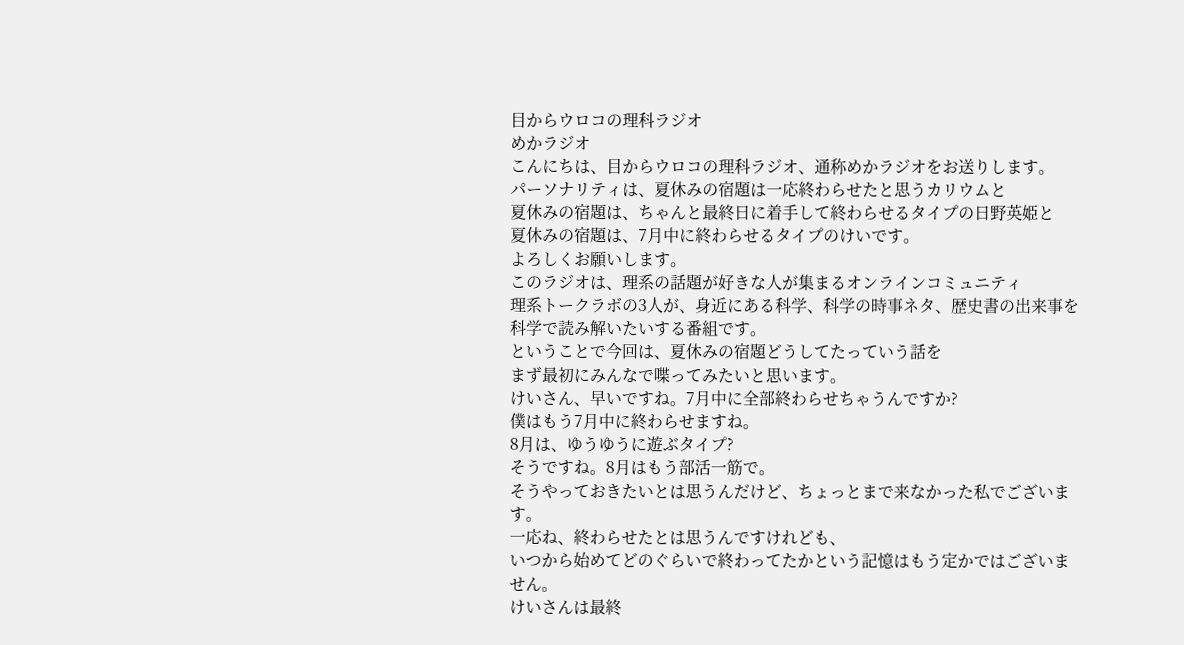目からウロコの理科ラジオ
めかラジオ
こんにちは、目からウロコの理科ラジオ、通称めかラジオをお送りします。
パーソナリティは、夏休みの宿題は一応終わらせたと思うカリウムと
夏休みの宿題は、ちゃんと最終日に着手して終わらせるタイプの日野英姫と
夏休みの宿題は、7月中に終わらせるタイプのけいです。
よろしくお願いします。
このラジオは、理系の話題が好きな人が集まるオンラインコミュニティ
理系トークラボの3人が、身近にある科学、科学の時事ネタ、歴史書の出来事を
科学で読み解いたいする番組です。
ということで今回は、夏休みの宿題どうしてたっていう話を
まず最初にみんなで喋ってみたいと思います。
けいさん、早いですね。7月中に全部終わらせちゃうんですか?
僕はもう7月中に終わらせますね。
8月は、ゆうゆうに遊ぶタイプ?
そうですね。8月はもう部活一筋で。
そうやっておきたいとは思うんだけど、ちょっとまで来なかった私でございます。
一応ね、終わらせたとは思うんですけれども、
いつから始めてどのぐらいで終わってたかという記憶はもう定かではございません。
けいさんは最終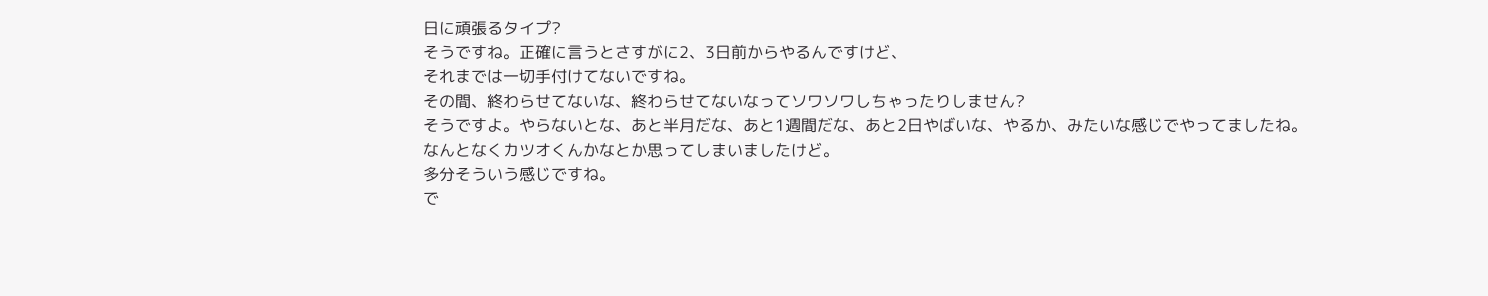日に頑張るタイプ?
そうですね。正確に言うとさすがに2、3日前からやるんですけど、
それまでは一切手付けてないですね。
その間、終わらせてないな、終わらせてないなってソワソワしちゃったりしません?
そうですよ。やらないとな、あと半月だな、あと1週間だな、あと2日やばいな、やるか、みたいな感じでやってましたね。
なんとなくカツオくんかなとか思ってしまいましたけど。
多分そういう感じですね。
で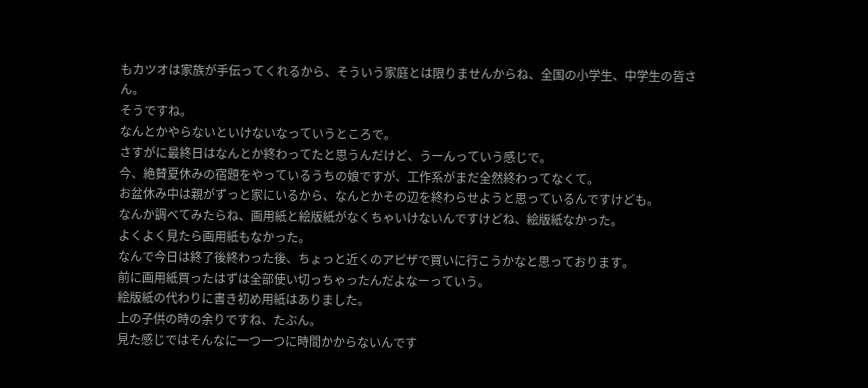もカツオは家族が手伝ってくれるから、そういう家庭とは限りませんからね、全国の小学生、中学生の皆さん。
そうですね。
なんとかやらないといけないなっていうところで。
さすがに最終日はなんとか終わってたと思うんだけど、うーんっていう感じで。
今、絶賛夏休みの宿題をやっているうちの娘ですが、工作系がまだ全然終わってなくて。
お盆休み中は親がずっと家にいるから、なんとかその辺を終わらせようと思っているんですけども。
なんか調べてみたらね、画用紙と絵版紙がなくちゃいけないんですけどね、絵版紙なかった。
よくよく見たら画用紙もなかった。
なんで今日は終了後終わった後、ちょっと近くのアピザで買いに行こうかなと思っております。
前に画用紙買ったはずは全部使い切っちゃったんだよなーっていう。
絵版紙の代わりに書き初め用紙はありました。
上の子供の時の余りですね、たぶん。
見た感じではそんなに一つ一つに時間かからないんです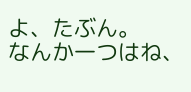よ、たぶん。
なんか一つはね、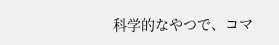科学的なやつで、コマ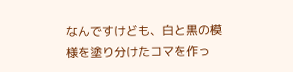なんですけども、白と黒の模様を塗り分けたコマを作っ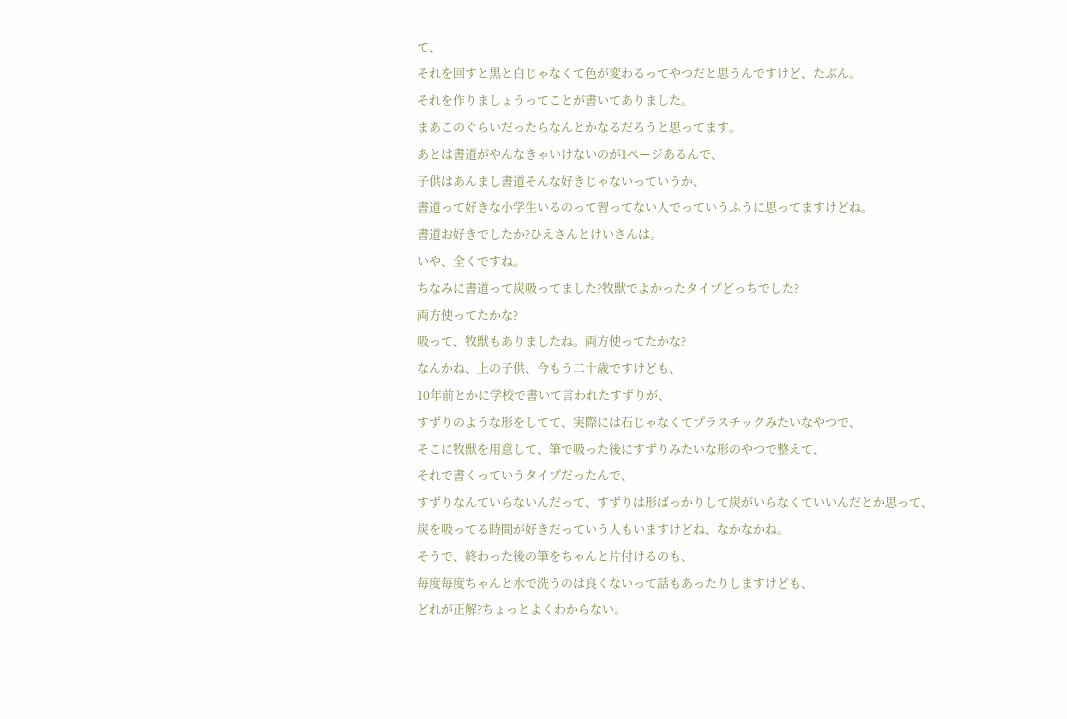て、
それを回すと黒と白じゃなくて色が変わるってやつだと思うんですけど、たぶん。
それを作りましょうってことが書いてありました。
まあこのぐらいだったらなんとかなるだろうと思ってます。
あとは書道がやんなきゃいけないのが1ページあるんで、
子供はあんまし書道そんな好きじゃないっていうか、
書道って好きな小学生いるのって習ってない人でっていうふうに思ってますけどね。
書道お好きでしたか?ひえさんとけいさんは。
いや、全くですね。
ちなみに書道って炭吸ってました?牧獣でよかったタイプどっちでした?
両方使ってたかな?
吸って、牧獣もありましたね。両方使ってたかな?
なんかね、上の子供、今もう二十歳ですけども、
10年前とかに学校で書いて言われたすずりが、
すずりのような形をしてて、実際には石じゃなくてプラスチックみたいなやつで、
そこに牧獣を用意して、筆で吸った後にすずりみたいな形のやつで整えて、
それで書くっていうタイプだったんで、
すずりなんていらないんだって、すずりは形ばっかりして炭がいらなくていいんだとか思って、
炭を吸ってる時間が好きだっていう人もいますけどね、なかなかね。
そうで、終わった後の筆をちゃんと片付けるのも、
毎度毎度ちゃんと水で洗うのは良くないって話もあったりしますけども、
どれが正解?ちょっとよくわからない。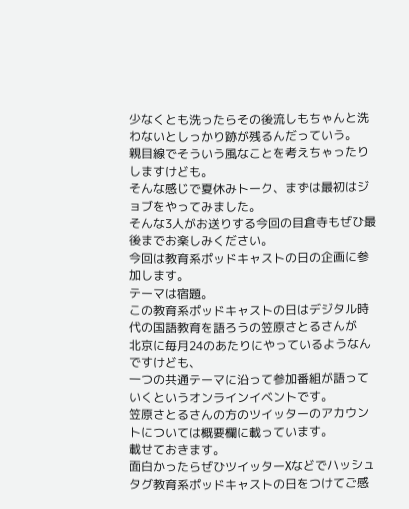少なくとも洗ったらその後流しもちゃんと洗わないとしっかり跡が残るんだっていう。
親目線でそういう風なことを考えちゃったりしますけども。
そんな感じで夏休みトーク、まずは最初はジョブをやってみました。
そんな3人がお送りする今回の目倉寺もぜひ最後までお楽しみください。
今回は教育系ポッドキャストの日の企画に参加します。
テーマは宿題。
この教育系ポッドキャストの日はデジタル時代の国語教育を語ろうの笠原さとるさんが
北京に毎月24のあたりにやっているようなんですけども、
一つの共通テーマに沿って参加番組が語っていくというオンラインイベントです。
笠原さとるさんの方のツイッターのアカウントについては概要欄に載っています。
載せておきます。
面白かったらぜひツイッターXなどでハッシュタグ教育系ポッドキャストの日をつけてご感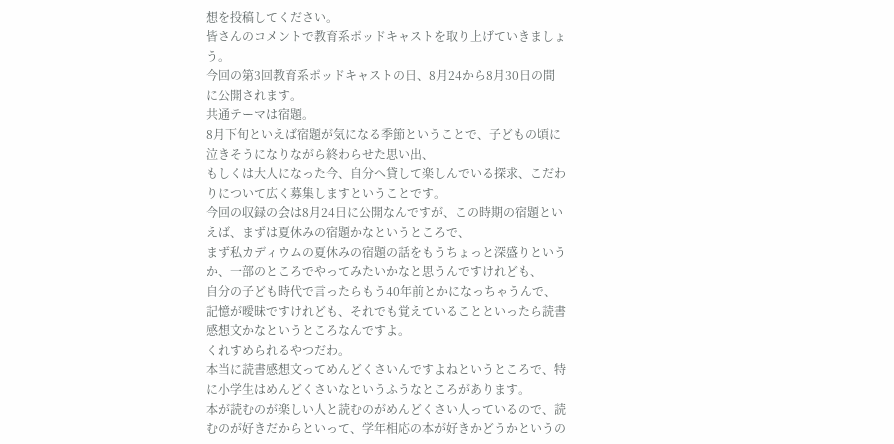想を投稿してください。
皆さんのコメントで教育系ポッドキャストを取り上げていきましょう。
今回の第3回教育系ポッドキャストの日、8月24から8月30日の間に公開されます。
共通テーマは宿題。
8月下旬といえば宿題が気になる季節ということで、子どもの頃に泣きそうになりながら終わらせた思い出、
もしくは大人になった今、自分へ貸して楽しんでいる探求、こだわりについて広く募集しますということです。
今回の収録の会は8月24日に公開なんですが、この時期の宿題といえば、まずは夏休みの宿題かなというところで、
まず私カディウムの夏休みの宿題の話をもうちょっと深盛りというか、一部のところでやってみたいかなと思うんですけれども、
自分の子ども時代で言ったらもう40年前とかになっちゃうんで、記憶が曖昧ですけれども、それでも覚えていることといったら読書感想文かなというところなんですよ。
くれすめられるやつだわ。
本当に読書感想文ってめんどくさいんですよねというところで、特に小学生はめんどくさいなというふうなところがあります。
本が読むのが楽しい人と読むのがめんどくさい人っているので、読むのが好きだからといって、学年相応の本が好きかどうかというの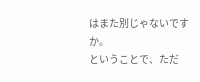はまた別じゃないですか。
ということで、ただ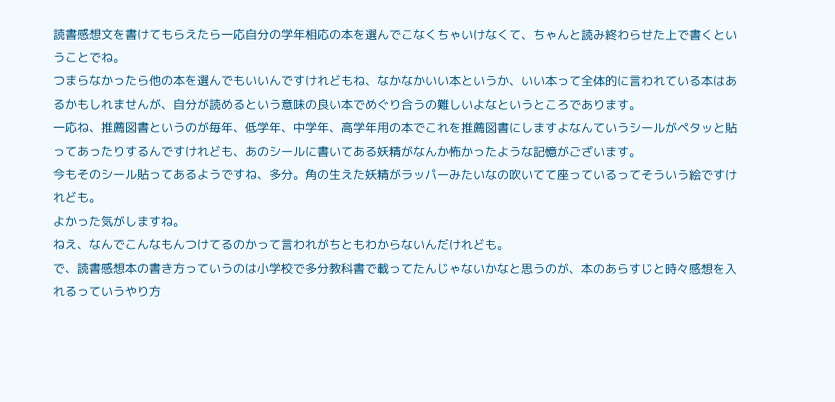読書感想文を書けてもらえたら一応自分の学年相応の本を選んでこなくちゃいけなくて、ちゃんと読み終わらせた上で書くということでね。
つまらなかったら他の本を選んでもいいんですけれどもね、なかなかいい本というか、いい本って全体的に言われている本はあるかもしれませんが、自分が読めるという意味の良い本でめぐり合うの難しいよなというところであります。
一応ね、推薦図書というのが毎年、低学年、中学年、高学年用の本でこれを推薦図書にしますよなんていうシールがペタッと貼ってあったりするんですけれども、あのシールに書いてある妖精がなんか怖かったような記憶がございます。
今もそのシール貼ってあるようですね、多分。角の生えた妖精がラッパーみたいなの吹いてて座っているってそういう絵ですけれども。
よかった気がしますね。
ねえ、なんでこんなもんつけてるのかって言われがちともわからないんだけれども。
で、読書感想本の書き方っていうのは小学校で多分教科書で載ってたんじゃないかなと思うのが、本のあらすじと時々感想を入れるっていうやり方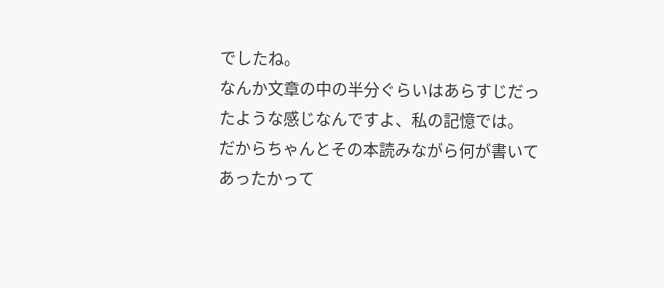でしたね。
なんか文章の中の半分ぐらいはあらすじだったような感じなんですよ、私の記憶では。
だからちゃんとその本読みながら何が書いてあったかって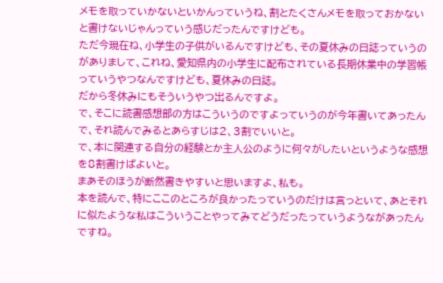メモを取っていかないといかんっていうね、割とたくさんメモを取っておかないと書けないじゃんっていう感じだったんですけども。
ただ今現在ね、小学生の子供がいるんですけども、その夏休みの日誌っていうのがありまして、これね、愛知県内の小学生に配布されている長期休業中の学習帳っていうやつなんですけども、夏休みの日誌。
だから冬休みにもそういうやつ出るんですよ。
で、そこに読書感想部の方はこういうのですよっていうのが今年書いてあったんで、それ読んでみるとあらすじは2、3割でいいと。
で、本に関連する自分の経験とか主人公のように何々がしたいというような感想を8割書けばよいと。
まあそのほうが断然書きやすいと思いますよ、私も。
本を読んで、特にここのところが良かったっていうのだけは言っといて、あとそれに似たような私はこういうことやってみてどうだったっていうようながあったんですね。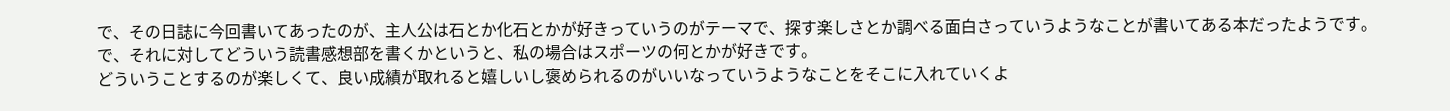で、その日誌に今回書いてあったのが、主人公は石とか化石とかが好きっていうのがテーマで、探す楽しさとか調べる面白さっていうようなことが書いてある本だったようです。
で、それに対してどういう読書感想部を書くかというと、私の場合はスポーツの何とかが好きです。
どういうことするのが楽しくて、良い成績が取れると嬉しいし褒められるのがいいなっていうようなことをそこに入れていくよ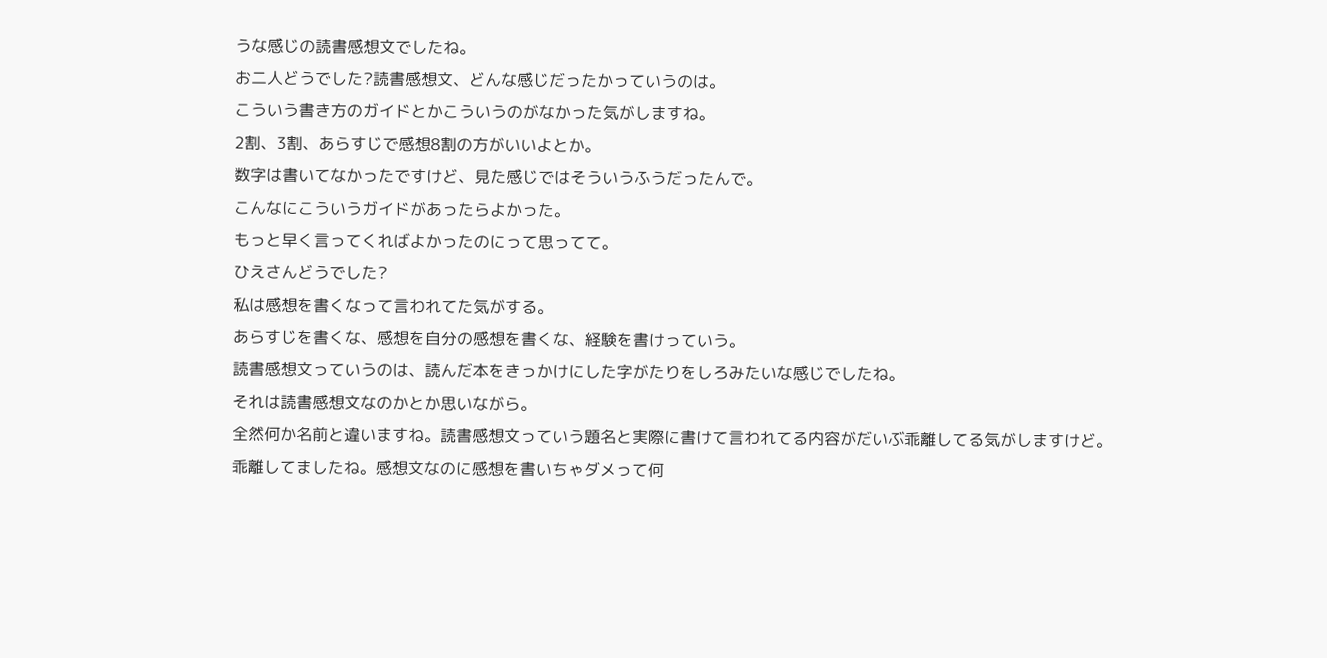うな感じの読書感想文でしたね。
お二人どうでした?読書感想文、どんな感じだったかっていうのは。
こういう書き方のガイドとかこういうのがなかった気がしますね。
2割、3割、あらすじで感想8割の方がいいよとか。
数字は書いてなかったですけど、見た感じではそういうふうだったんで。
こんなにこういうガイドがあったらよかった。
もっと早く言ってくればよかったのにって思ってて。
ひえさんどうでした?
私は感想を書くなって言われてた気がする。
あらすじを書くな、感想を自分の感想を書くな、経験を書けっていう。
読書感想文っていうのは、読んだ本をきっかけにした字がたりをしろみたいな感じでしたね。
それは読書感想文なのかとか思いながら。
全然何か名前と違いますね。読書感想文っていう題名と実際に書けて言われてる内容がだいぶ乖離してる気がしますけど。
乖離してましたね。感想文なのに感想を書いちゃダメって何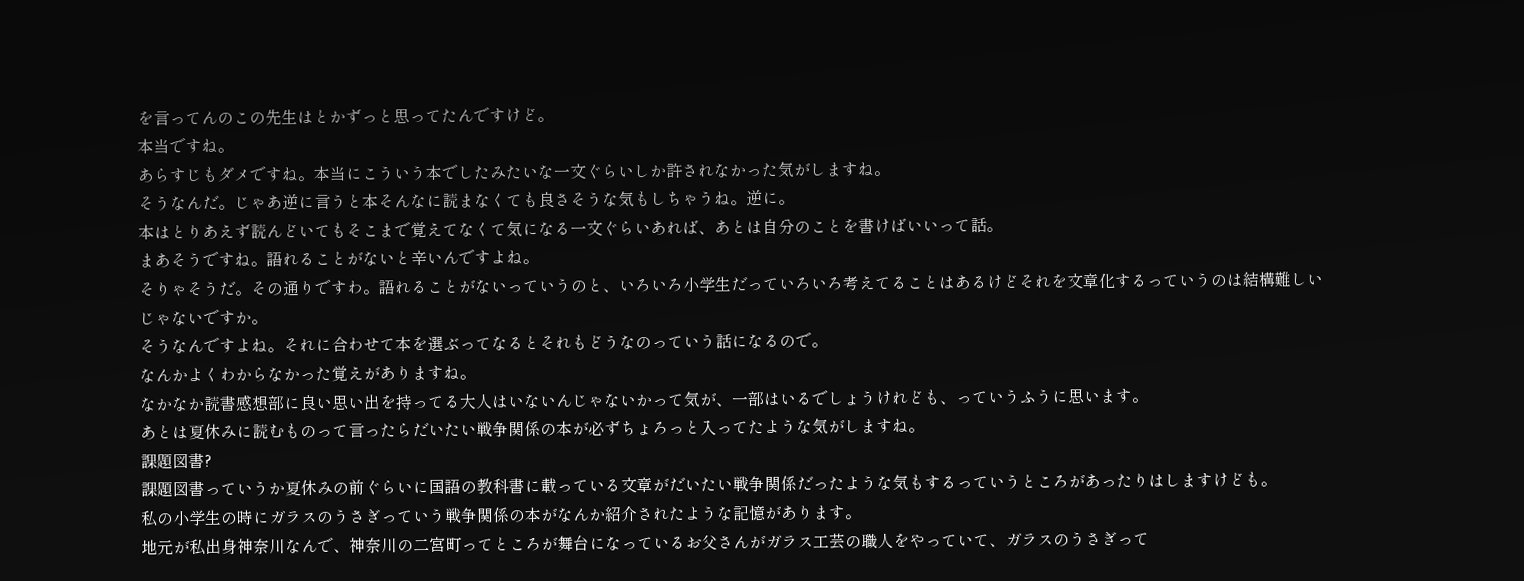を言ってんのこの先生はとかずっと思ってたんですけど。
本当ですね。
あらすじもダメですね。本当にこういう本でしたみたいな一文ぐらいしか許されなかった気がしますね。
そうなんだ。じゃあ逆に言うと本そんなに読まなくても良さそうな気もしちゃうね。逆に。
本はとりあえず読んどいてもそこまで覚えてなくて気になる一文ぐらいあれば、あとは自分のことを書けばいいって話。
まあそうですね。語れることがないと辛いんですよね。
そりゃそうだ。その通りですわ。語れることがないっていうのと、いろいろ小学生だっていろいろ考えてることはあるけどそれを文章化するっていうのは結構難しいじゃないですか。
そうなんですよね。それに合わせて本を選ぶってなるとそれもどうなのっていう話になるので。
なんかよくわからなかった覚えがありますね。
なかなか読書感想部に良い思い出を持ってる大人はいないんじゃないかって気が、一部はいるでしょうけれども、っていうふうに思います。
あとは夏休みに読むものって言ったらだいたい戦争関係の本が必ずちょろっと入ってたような気がしますね。
課題図書?
課題図書っていうか夏休みの前ぐらいに国語の教科書に載っている文章がだいたい戦争関係だったような気もするっていうところがあったりはしますけども。
私の小学生の時にガラスのうさぎっていう戦争関係の本がなんか紹介されたような記憶があります。
地元が私出身神奈川なんで、神奈川の二宮町ってところが舞台になっているお父さんがガラス工芸の職人をやっていて、ガラスのうさぎって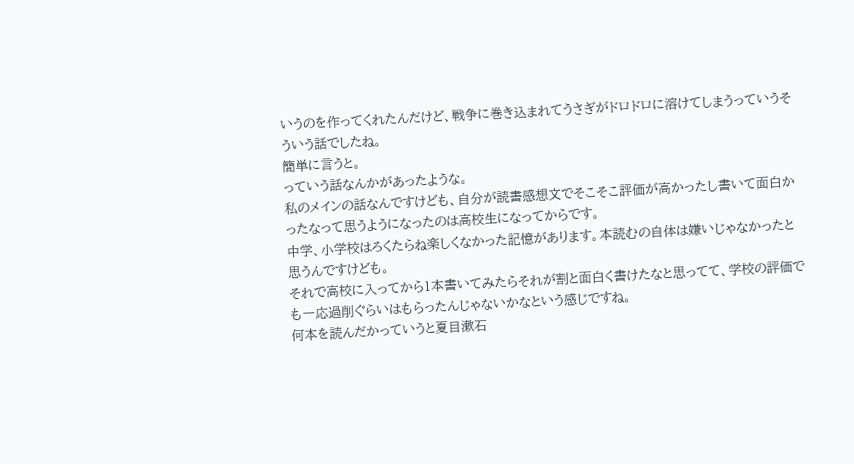いうのを作ってくれたんだけど、戦争に巻き込まれてうさぎがドロドロに溶けてしまうっていうそういう話でしたね。
簡単に言うと。
っていう話なんかがあったような。
私のメインの話なんですけども、自分が読書感想文でそこそこ評価が高かったし書いて面白かったなって思うようになったのは高校生になってからです。
中学、小学校はろくたらね楽しくなかった記憶があります。本読むの自体は嫌いじゃなかったと思うんですけども。
それで高校に入ってから1本書いてみたらそれが割と面白く書けたなと思ってて、学校の評価でも一応過削ぐらいはもらったんじゃないかなという感じですね。
何本を読んだかっていうと夏目漱石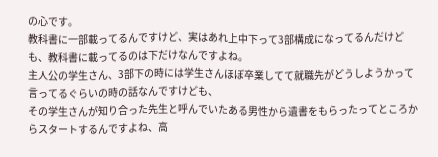の心です。
教科書に一部載ってるんですけど、実はあれ上中下って3部構成になってるんだけども、教科書に載ってるのは下だけなんですよね。
主人公の学生さん、3部下の時には学生さんほぼ卒業してて就職先がどうしようかって言ってるぐらいの時の話なんですけども、
その学生さんが知り合った先生と呼んでいたある男性から遺書をもらったってところからスタートするんですよね、高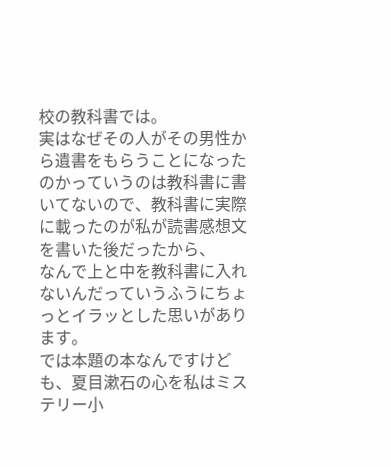校の教科書では。
実はなぜその人がその男性から遺書をもらうことになったのかっていうのは教科書に書いてないので、教科書に実際に載ったのが私が読書感想文を書いた後だったから、
なんで上と中を教科書に入れないんだっていうふうにちょっとイラッとした思いがあります。
では本題の本なんですけども、夏目漱石の心を私はミステリー小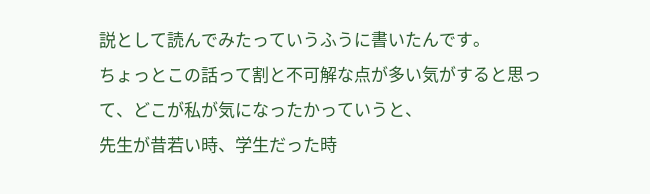説として読んでみたっていうふうに書いたんです。
ちょっとこの話って割と不可解な点が多い気がすると思って、どこが私が気になったかっていうと、
先生が昔若い時、学生だった時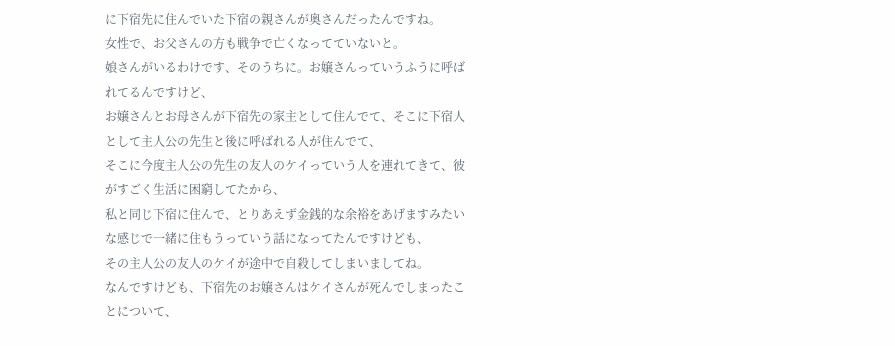に下宿先に住んでいた下宿の親さんが奥さんだったんですね。
女性で、お父さんの方も戦争で亡くなってていないと。
娘さんがいるわけです、そのうちに。お嬢さんっていうふうに呼ばれてるんですけど、
お嬢さんとお母さんが下宿先の家主として住んでて、そこに下宿人として主人公の先生と後に呼ばれる人が住んでて、
そこに今度主人公の先生の友人のケイっていう人を連れてきて、彼がすごく生活に困窮してたから、
私と同じ下宿に住んで、とりあえず金銭的な余裕をあげますみたいな感じで一緒に住もうっていう話になってたんですけども、
その主人公の友人のケイが途中で自殺してしまいましてね。
なんですけども、下宿先のお嬢さんはケイさんが死んでしまったことについて、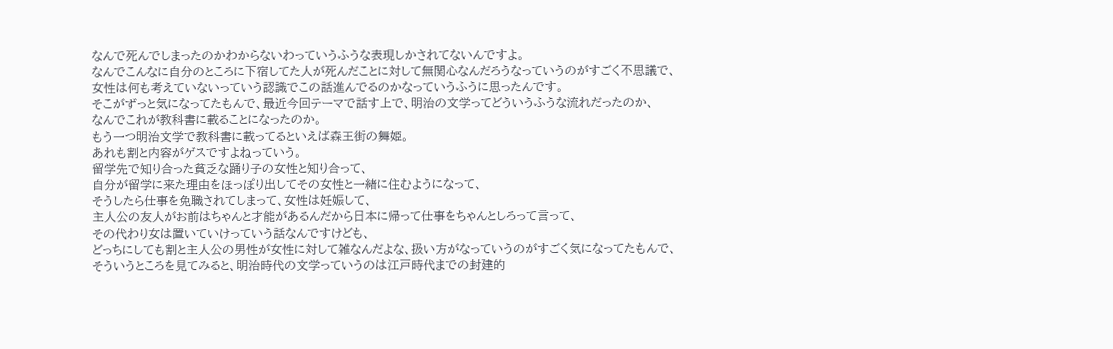なんで死んでしまったのかわからないわっていうふうな表現しかされてないんですよ。
なんでこんなに自分のところに下宿してた人が死んだことに対して無関心なんだろうなっていうのがすごく不思議で、
女性は何も考えていないっていう認識でこの話進んでるのかなっていうふうに思ったんです。
そこがずっと気になってたもんで、最近今回テーマで話す上で、明治の文学ってどういうふうな流れだったのか、
なんでこれが教科書に載ることになったのか。
もう一つ明治文学で教科書に載ってるといえば森王街の舞姫。
あれも割と内容がゲスですよねっていう。
留学先で知り合った貧乏な踊り子の女性と知り合って、
自分が留学に来た理由をほっぽり出してその女性と一緒に住むようになって、
そうしたら仕事を免職されてしまって、女性は妊娠して、
主人公の友人がお前はちゃんと才能があるんだから日本に帰って仕事をちゃんとしろって言って、
その代わり女は置いていけっていう話なんですけども、
どっちにしても割と主人公の男性が女性に対して雑なんだよな、扱い方がなっていうのがすごく気になってたもんで、
そういうところを見てみると、明治時代の文学っていうのは江戸時代までの封建的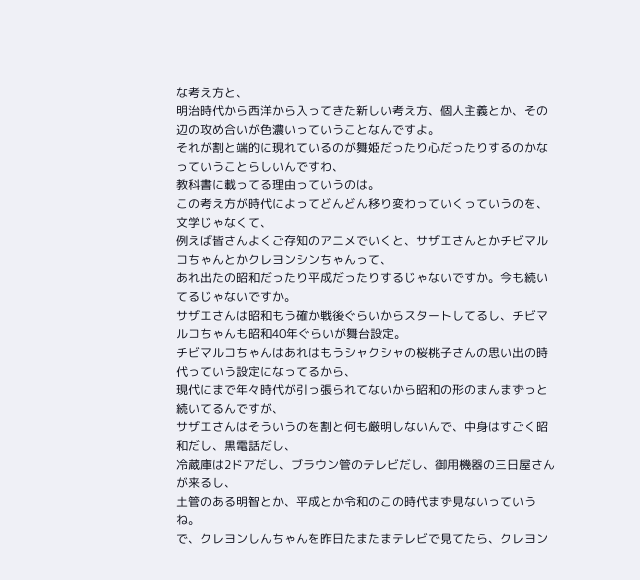な考え方と、
明治時代から西洋から入ってきた新しい考え方、個人主義とか、その辺の攻め合いが色濃いっていうことなんですよ。
それが割と端的に現れているのが舞姫だったり心だったりするのかなっていうことらしいんですわ、
教科書に載ってる理由っていうのは。
この考え方が時代によってどんどん移り変わっていくっていうのを、文学じゃなくて、
例えば皆さんよくご存知のアニメでいくと、サザエさんとかチビマルコちゃんとかクレヨンシンちゃんって、
あれ出たの昭和だったり平成だったりするじゃないですか。今も続いてるじゃないですか。
サザエさんは昭和もう確か戦後ぐらいからスタートしてるし、チビマルコちゃんも昭和40年ぐらいが舞台設定。
チビマルコちゃんはあれはもうシャクシャの桜桃子さんの思い出の時代っていう設定になってるから、
現代にまで年々時代が引っ張られてないから昭和の形のまんまずっと続いてるんですが、
サザエさんはそういうのを割と何も厳明しないんで、中身はすごく昭和だし、黒電話だし、
冷蔵庫は2ドアだし、ブラウン管のテレビだし、御用機器の三日屋さんが来るし、
土管のある明智とか、平成とか令和のこの時代まず見ないっていうね。
で、クレヨンしんちゃんを昨日たまたまテレビで見てたら、クレヨン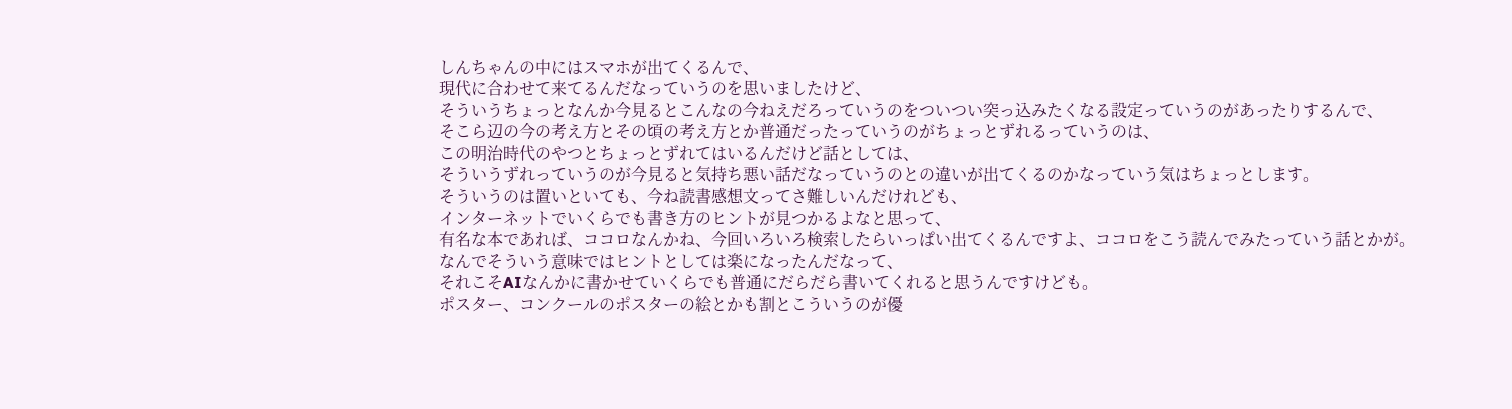しんちゃんの中にはスマホが出てくるんで、
現代に合わせて来てるんだなっていうのを思いましたけど、
そういうちょっとなんか今見るとこんなの今ねえだろっていうのをついつい突っ込みたくなる設定っていうのがあったりするんで、
そこら辺の今の考え方とその頃の考え方とか普通だったっていうのがちょっとずれるっていうのは、
この明治時代のやつとちょっとずれてはいるんだけど話としては、
そういうずれっていうのが今見ると気持ち悪い話だなっていうのとの違いが出てくるのかなっていう気はちょっとします。
そういうのは置いといても、今ね読書感想文ってさ難しいんだけれども、
インターネットでいくらでも書き方のヒントが見つかるよなと思って、
有名な本であれば、ココロなんかね、今回いろいろ検索したらいっぱい出てくるんですよ、ココロをこう読んでみたっていう話とかが。
なんでそういう意味ではヒントとしては楽になったんだなって、
それこそAIなんかに書かせていくらでも普通にだらだら書いてくれると思うんですけども。
ポスター、コンクールのポスターの絵とかも割とこういうのが優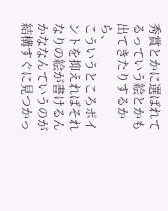秀賞とかに選ばれてるっていう絵とかも出てきたりするから、
こういうところポイントを抑えればそれなりの絵が書けるんかななんていうのが結構すぐに見つかっ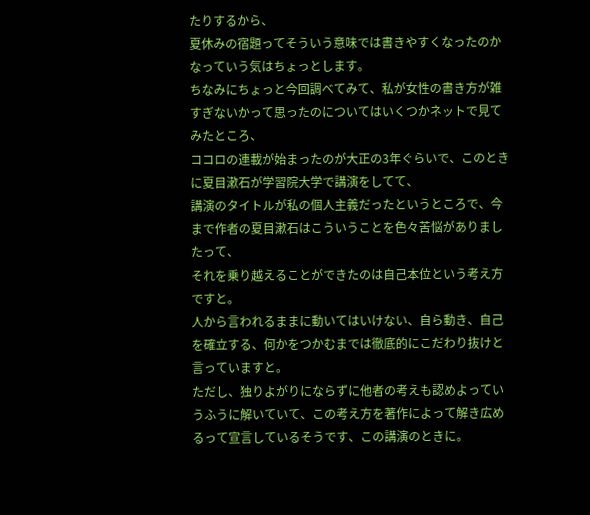たりするから、
夏休みの宿題ってそういう意味では書きやすくなったのかなっていう気はちょっとします。
ちなみにちょっと今回調べてみて、私が女性の書き方が雑すぎないかって思ったのについてはいくつかネットで見てみたところ、
ココロの連載が始まったのが大正の3年ぐらいで、このときに夏目漱石が学習院大学で講演をしてて、
講演のタイトルが私の個人主義だったというところで、今まで作者の夏目漱石はこういうことを色々苦悩がありましたって、
それを乗り越えることができたのは自己本位という考え方ですと。
人から言われるままに動いてはいけない、自ら動き、自己を確立する、何かをつかむまでは徹底的にこだわり抜けと言っていますと。
ただし、独りよがりにならずに他者の考えも認めよっていうふうに解いていて、この考え方を著作によって解き広めるって宣言しているそうです、この講演のときに。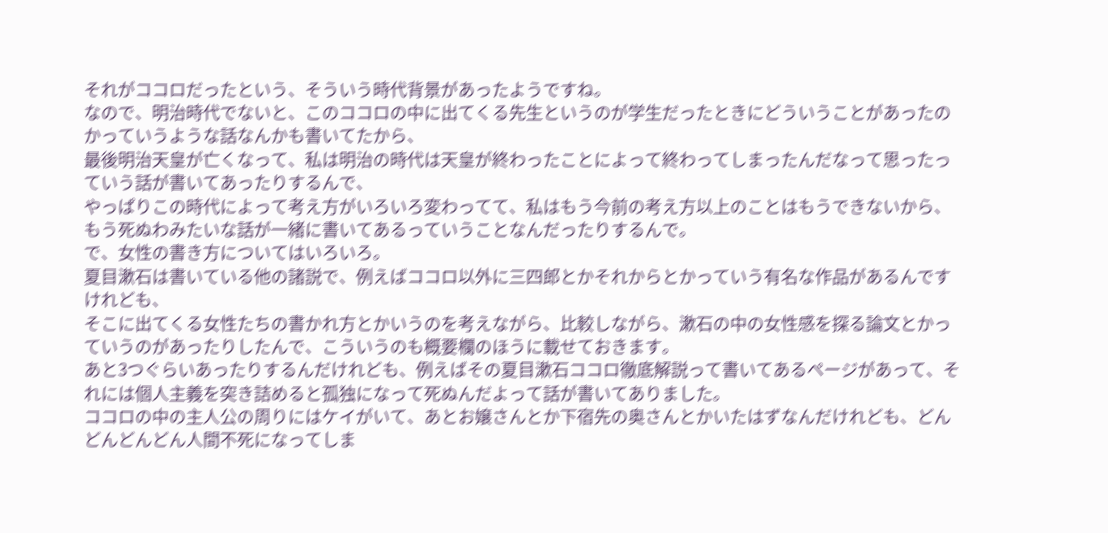それがココロだったという、そういう時代背景があったようですね。
なので、明治時代でないと、このココロの中に出てくる先生というのが学生だったときにどういうことがあったのかっていうような話なんかも書いてたから、
最後明治天皇が亡くなって、私は明治の時代は天皇が終わったことによって終わってしまったんだなって思ったっていう話が書いてあったりするんで、
やっぱりこの時代によって考え方がいろいろ変わってて、私はもう今前の考え方以上のことはもうできないから、もう死ぬわみたいな話が一緒に書いてあるっていうことなんだったりするんで。
で、女性の書き方についてはいろいろ。
夏目漱石は書いている他の諸説で、例えばココロ以外に三四郎とかそれからとかっていう有名な作品があるんですけれども、
そこに出てくる女性たちの書かれ方とかいうのを考えながら、比較しながら、漱石の中の女性感を探る論文とかっていうのがあったりしたんで、こういうのも概要欄のほうに載せておきます。
あと3つぐらいあったりするんだけれども、例えばその夏目漱石ココロ徹底解説って書いてあるページがあって、それには個人主義を突き詰めると孤独になって死ぬんだよって話が書いてありました。
ココロの中の主人公の周りにはケイがいて、あとお嬢さんとか下宿先の奥さんとかいたはずなんだけれども、どんどんどんどん人間不死になってしま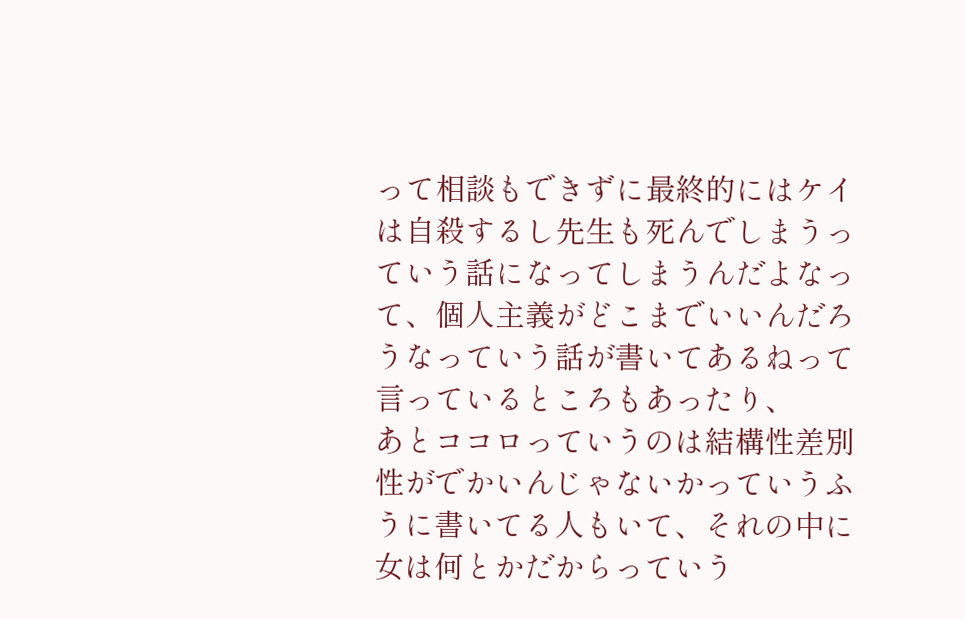って相談もできずに最終的にはケイは自殺するし先生も死んでしまうっていう話になってしまうんだよなって、個人主義がどこまでいいんだろうなっていう話が書いてあるねって言っているところもあったり、
あとココロっていうのは結構性差別性がでかいんじゃないかっていうふうに書いてる人もいて、それの中に女は何とかだからっていう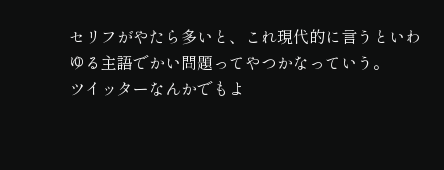セリフがやたら多いと、これ現代的に言うといわゆる主語でかい問題ってやつかなっていう。
ツイッターなんかでもよ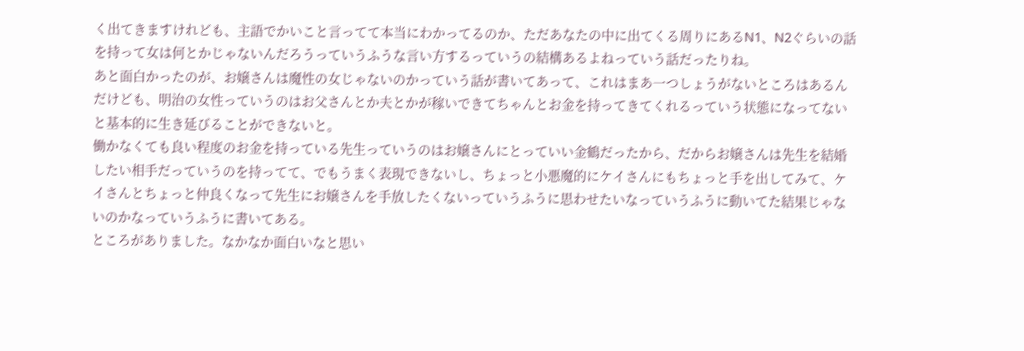く出てきますけれども、主語でかいこと言ってて本当にわかってるのか、ただあなたの中に出てくる周りにあるN1、N2ぐらいの話を持って女は何とかじゃないんだろうっていうふうな言い方するっていうの結構あるよねっていう話だったりね。
あと面白かったのが、お嬢さんは魔性の女じゃないのかっていう話が書いてあって、これはまあ一つしょうがないところはあるんだけども、明治の女性っていうのはお父さんとか夫とかが稼いできてちゃんとお金を持ってきてくれるっていう状態になってないと基本的に生き延びることができないと。
働かなくても良い程度のお金を持っている先生っていうのはお嬢さんにとっていい金鶴だったから、だからお嬢さんは先生を結婚したい相手だっていうのを持ってて、でもうまく表現できないし、ちょっと小悪魔的にケイさんにもちょっと手を出してみて、ケイさんとちょっと仲良くなって先生にお嬢さんを手放したくないっていうふうに思わせたいなっていうふうに動いてた結果じゃないのかなっていうふうに書いてある。
ところがありました。なかなか面白いなと思い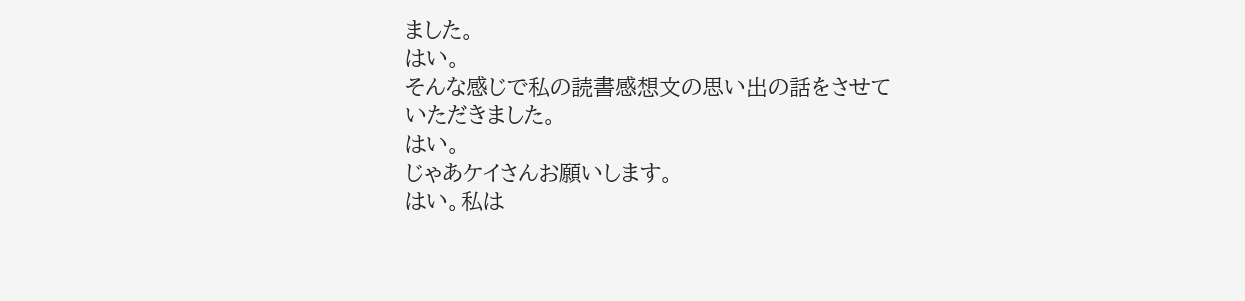ました。
はい。
そんな感じで私の読書感想文の思い出の話をさせていただきました。
はい。
じゃあケイさんお願いします。
はい。私は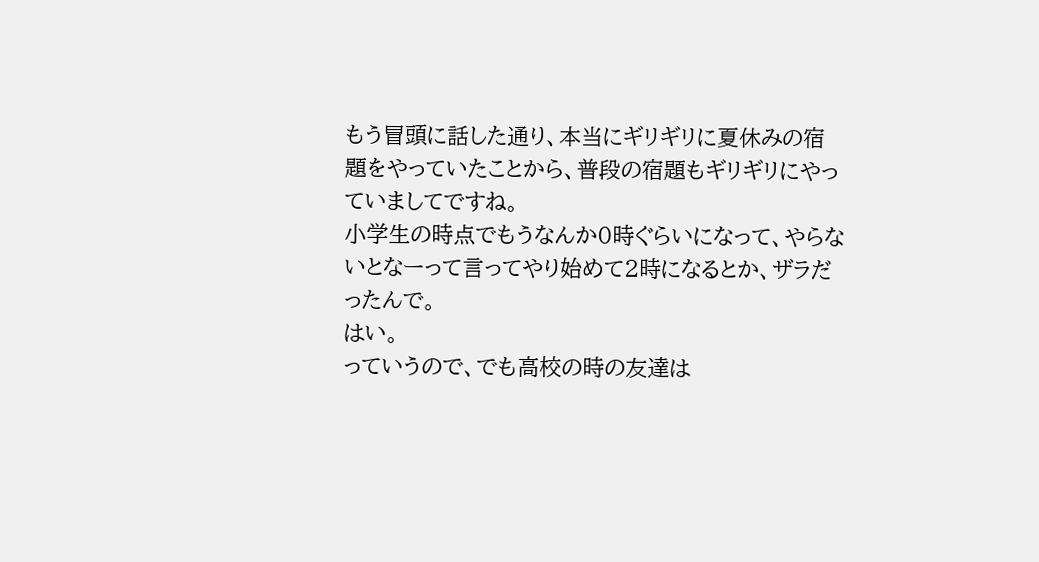もう冒頭に話した通り、本当にギリギリに夏休みの宿題をやっていたことから、普段の宿題もギリギリにやっていましてですね。
小学生の時点でもうなんか0時ぐらいになって、やらないとなーって言ってやり始めて2時になるとか、ザラだったんで。
はい。
っていうので、でも高校の時の友達は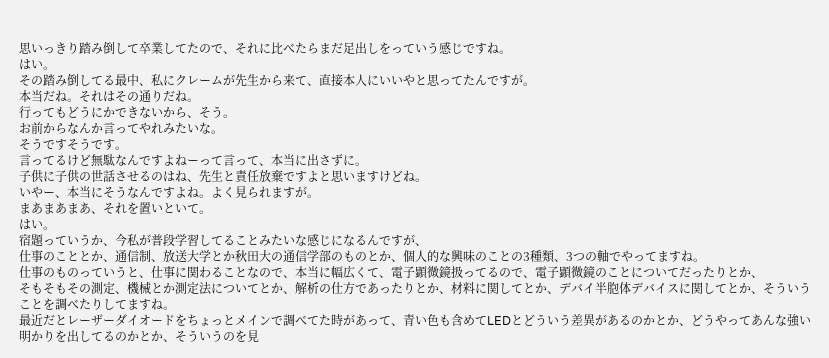思いっきり踏み倒して卒業してたので、それに比べたらまだ足出しをっていう感じですね。
はい。
その踏み倒してる最中、私にクレームが先生から来て、直接本人にいいやと思ってたんですが。
本当だね。それはその通りだね。
行ってもどうにかできないから、そう。
お前からなんか言ってやれみたいな。
そうですそうです。
言ってるけど無駄なんですよねーって言って、本当に出さずに。
子供に子供の世話させるのはね、先生と責任放棄ですよと思いますけどね。
いやー、本当にそうなんですよね。よく見られますが。
まあまあまあ、それを置いといて。
はい。
宿題っていうか、今私が普段学習してることみたいな感じになるんですが、
仕事のこととか、通信制、放送大学とか秋田大の通信学部のものとか、個人的な興味のことの3種類、3つの軸でやってますね。
仕事のものっていうと、仕事に関わることなので、本当に幅広くて、電子顕微鏡扱ってるので、電子顕微鏡のことについてだったりとか、
そもそもその測定、機械とか測定法についてとか、解析の仕方であったりとか、材料に関してとか、デバイ半胞体デバイスに関してとか、そういうことを調べたりしてますね。
最近だとレーザーダイオードをちょっとメインで調べてた時があって、青い色も含めてLEDとどういう差異があるのかとか、どうやってあんな強い明かりを出してるのかとか、そういうのを見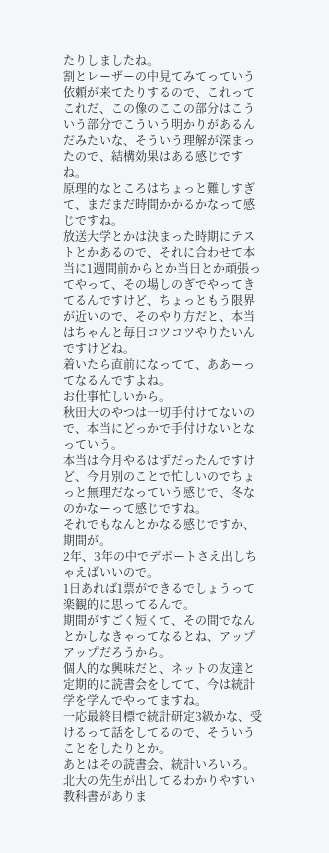たりしましたね。
割とレーザーの中見てみてっていう依頼が来てたりするので、これってこれだ、この像のここの部分はこういう部分でこういう明かりがあるんだみたいな、そういう理解が深まったので、結構効果はある感じですね。
原理的なところはちょっと難しすぎて、まだまだ時間かかるかなって感じですね。
放送大学とかは決まった時期にテストとかあるので、それに合わせて本当に1週間前からとか当日とか頑張ってやって、その場しのぎでやってきてるんですけど、ちょっともう限界が近いので、そのやり方だと、本当はちゃんと毎日コツコツやりたいんですけどね。
着いたら直前になってて、ああーってなるんですよね。
お仕事忙しいから。
秋田大のやつは一切手付けてないので、本当にどっかで手付けないとなっていう。
本当は今月やるはずだったんですけど、今月別のことで忙しいのでちょっと無理だなっていう感じで、冬なのかなーって感じですね。
それでもなんとかなる感じですか、期間が。
2年、3年の中でデポートさえ出しちゃえばいいので。
1日あれば1票ができるでしょうって楽観的に思ってるんで。
期間がすごく短くて、その間でなんとかしなきゃってなるとね、アップアップだろうから。
個人的な興味だと、ネットの友達と定期的に読書会をしてて、今は統計学を学んでやってますね。
一応最終目標で統計研定3級かな、受けるって話をしてるので、そういうことをしたりとか。
あとはその読書会、統計いろいろ。
北大の先生が出してるわかりやすい教科書がありま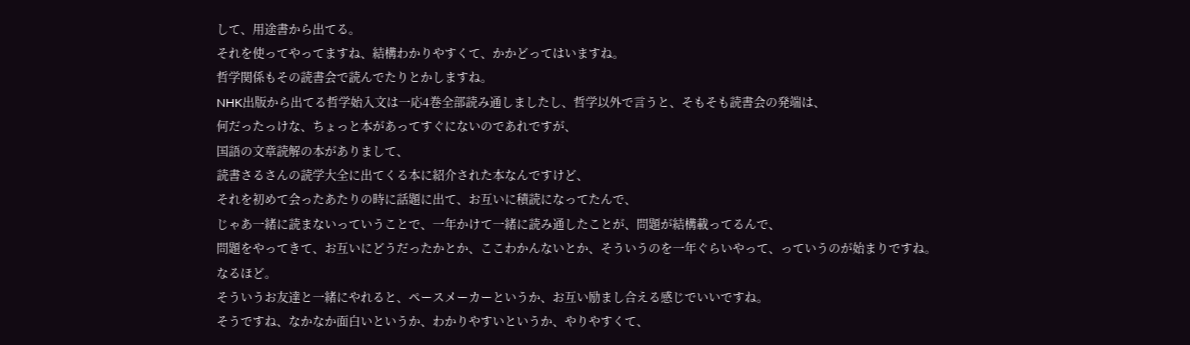して、用途書から出てる。
それを使ってやってますね、結構わかりやすくて、かかどってはいますね。
哲学関係もその読書会で読んでたりとかしますね。
NHK出版から出てる哲学始入文は一応4巻全部読み通しましたし、哲学以外で言うと、そもそも読書会の発端は、
何だったっけな、ちょっと本があってすぐにないのであれですが、
国語の文章読解の本がありまして、
読書さるさんの読学大全に出てくる本に紹介された本なんですけど、
それを初めて会ったあたりの時に話題に出て、お互いに積読になってたんで、
じゃあ一緒に読まないっていうことで、一年かけて一緒に読み通したことが、問題が結構載ってるんで、
問題をやってきて、お互いにどうだったかとか、ここわかんないとか、そういうのを一年ぐらいやって、っていうのが始まりですね。
なるほど。
そういうお友達と一緒にやれると、ペースメーカーというか、お互い励まし合える感じでいいですね。
そうですね、なかなか面白いというか、わかりやすいというか、やりやすくて、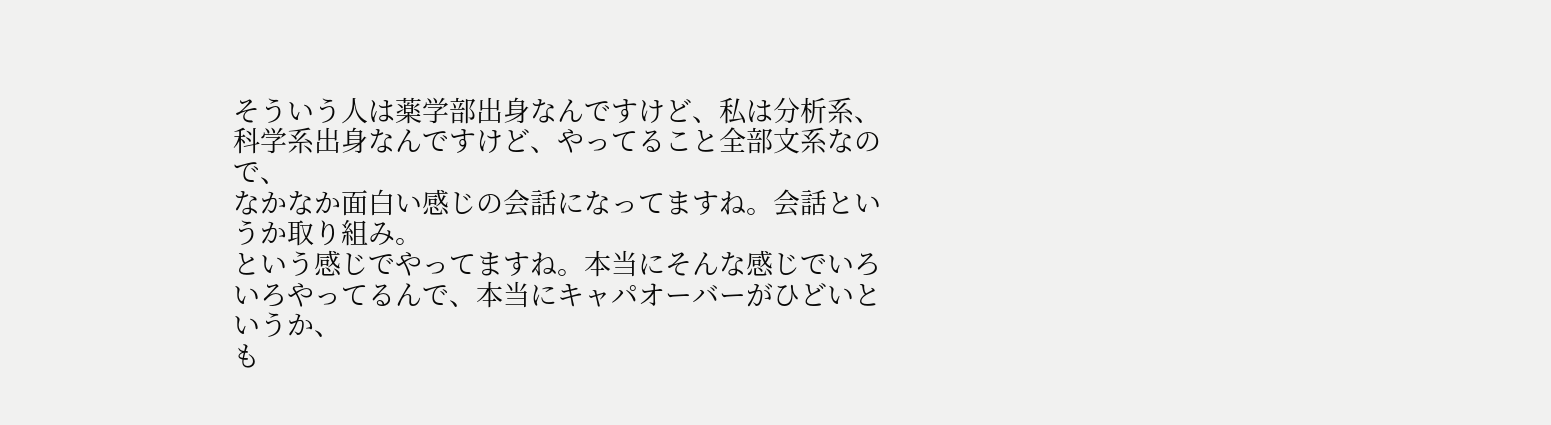そういう人は薬学部出身なんですけど、私は分析系、科学系出身なんですけど、やってること全部文系なので、
なかなか面白い感じの会話になってますね。会話というか取り組み。
という感じでやってますね。本当にそんな感じでいろいろやってるんで、本当にキャパオーバーがひどいというか、
も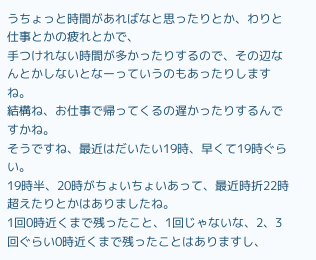うちょっと時間があればなと思ったりとか、わりと仕事とかの疲れとかで、
手つけれない時間が多かったりするので、その辺なんとかしないとなーっていうのもあったりしますね。
結構ね、お仕事で帰ってくるの遅かったりするんですかね。
そうですね、最近はだいたい19時、早くて19時ぐらい。
19時半、20時がちょいちょいあって、最近時折22時超えたりとかはありましたね。
1回0時近くまで残ったこと、1回じゃないな、2、3回ぐらい0時近くまで残ったことはありますし、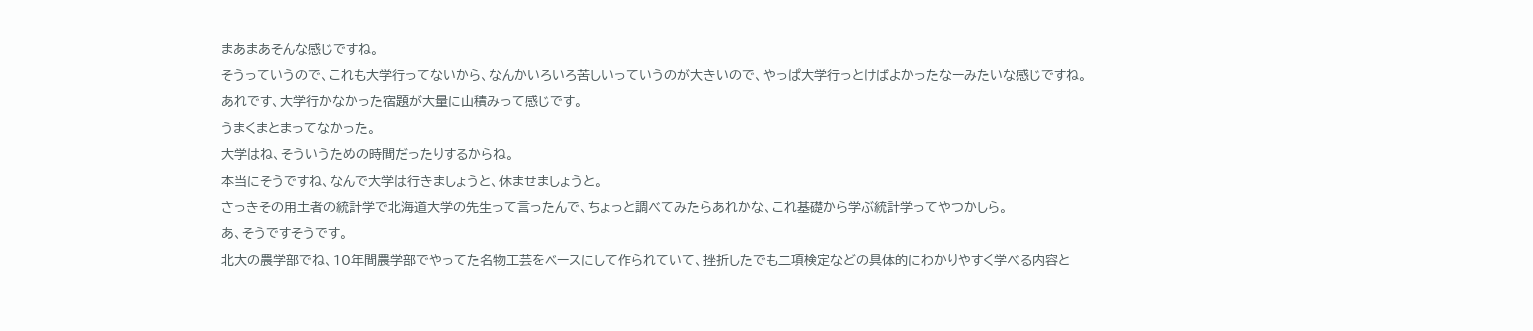まあまあそんな感じですね。
そうっていうので、これも大学行ってないから、なんかいろいろ苦しいっていうのが大きいので、やっぱ大学行っとけばよかったなーみたいな感じですね。
あれです、大学行かなかった宿題が大量に山積みって感じです。
うまくまとまってなかった。
大学はね、そういうための時間だったりするからね。
本当にそうですね、なんで大学は行きましょうと、休ませましょうと。
さっきその用土者の統計学で北海道大学の先生って言ったんで、ちょっと調べてみたらあれかな、これ基礎から学ぶ統計学ってやつかしら。
あ、そうですそうです。
北大の農学部でね、10年間農学部でやってた名物工芸をベースにして作られていて、挫折したでも二項検定などの具体的にわかりやすく学べる内容と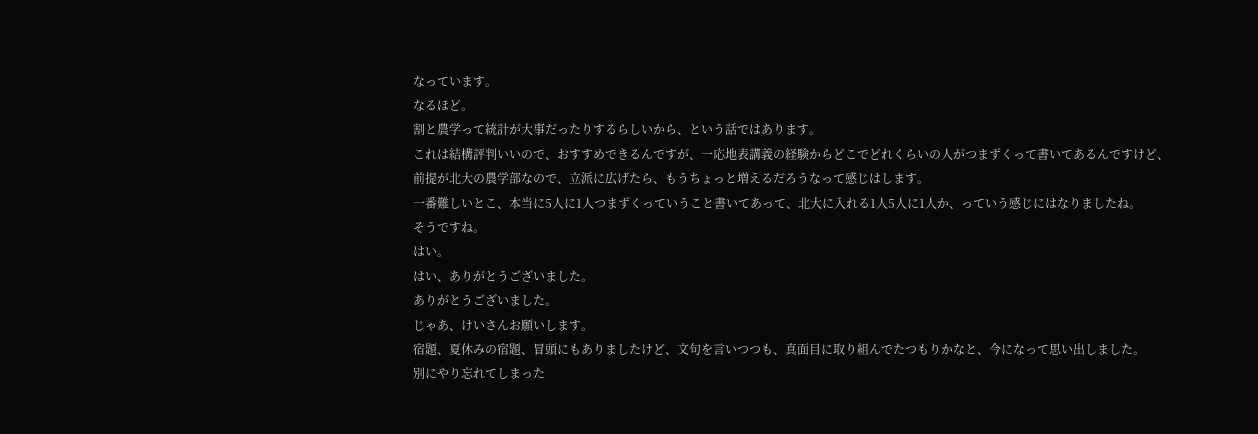なっています。
なるほど。
割と農学って統計が大事だったりするらしいから、という話ではあります。
これは結構評判いいので、おすすめできるんですが、一応地表講義の経験からどこでどれくらいの人がつまずくって書いてあるんですけど、
前提が北大の農学部なので、立派に広げたら、もうちょっと増えるだろうなって感じはします。
一番難しいとこ、本当に5人に1人つまずくっていうこと書いてあって、北大に入れる1人5人に1人か、っていう感じにはなりましたね。
そうですね。
はい。
はい、ありがとうございました。
ありがとうございました。
じゃあ、けいさんお願いします。
宿題、夏休みの宿題、冒頭にもありましたけど、文句を言いつつも、真面目に取り組んでたつもりかなと、今になって思い出しました。
別にやり忘れてしまった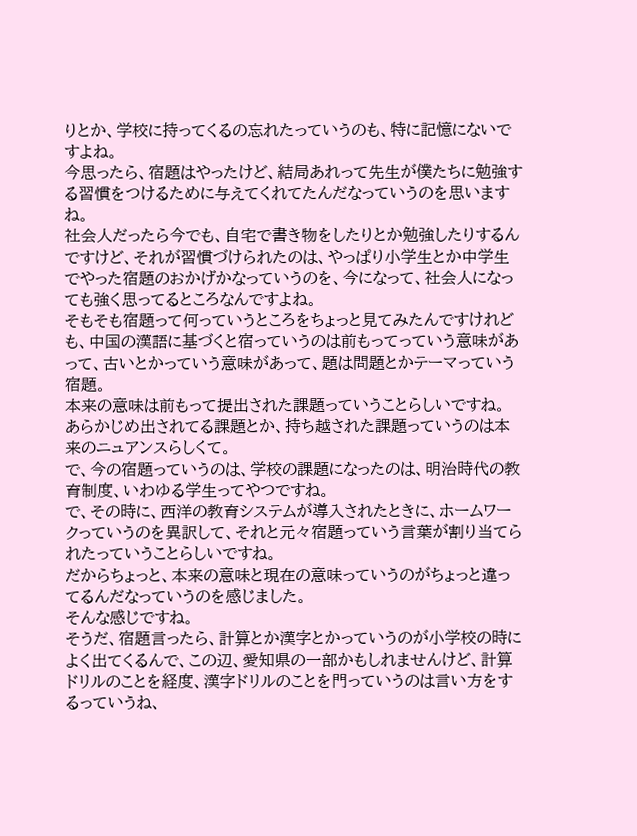りとか、学校に持ってくるの忘れたっていうのも、特に記憶にないですよね。
今思ったら、宿題はやったけど、結局あれって先生が僕たちに勉強する習慣をつけるために与えてくれてたんだなっていうのを思いますね。
社会人だったら今でも、自宅で書き物をしたりとか勉強したりするんですけど、それが習慣づけられたのは、やっぱり小学生とか中学生でやった宿題のおかげかなっていうのを、今になって、社会人になっても強く思ってるところなんですよね。
そもそも宿題って何っていうところをちょっと見てみたんですけれども、中国の漢語に基づくと宿っていうのは前もってっていう意味があって、古いとかっていう意味があって、題は問題とかテーマっていう宿題。
本来の意味は前もって提出された課題っていうことらしいですね。
あらかじめ出されてる課題とか、持ち越された課題っていうのは本来のニュアンスらしくて。
で、今の宿題っていうのは、学校の課題になったのは、明治時代の教育制度、いわゆる学生ってやつですね。
で、その時に、西洋の教育システムが導入されたときに、ホームワークっていうのを異訳して、それと元々宿題っていう言葉が割り当てられたっていうことらしいですね。
だからちょっと、本来の意味と現在の意味っていうのがちょっと違ってるんだなっていうのを感じました。
そんな感じですね。
そうだ、宿題言ったら、計算とか漢字とかっていうのが小学校の時によく出てくるんで、この辺、愛知県の一部かもしれませんけど、計算ドリルのことを経度、漢字ドリルのことを門っていうのは言い方をするっていうね、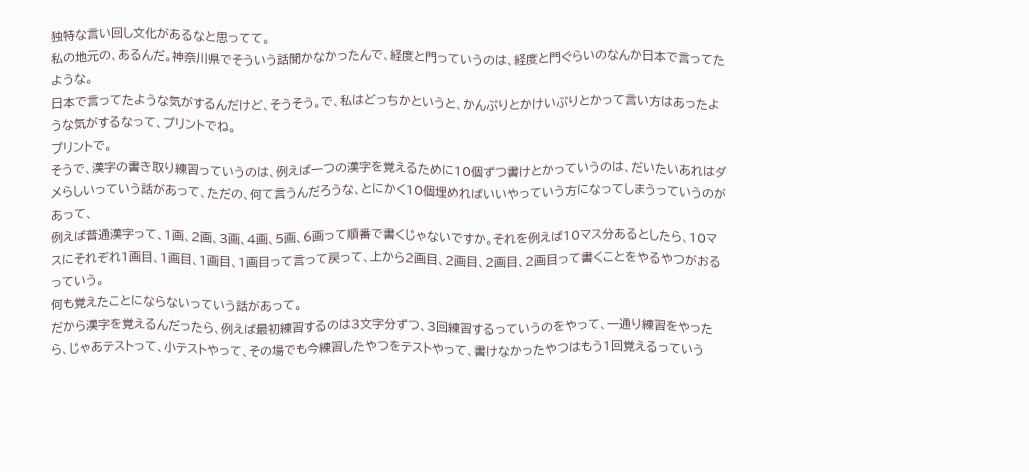独特な言い回し文化があるなと思ってて。
私の地元の、あるんだ。神奈川県でそういう話聞かなかったんで、経度と門っていうのは、経度と門ぐらいのなんか日本で言ってたような。
日本で言ってたような気がするんだけど、そうそう。で、私はどっちかというと、かんぷりとかけいぷりとかって言い方はあったような気がするなって、プリントでね。
プリントで。
そうで、漢字の書き取り練習っていうのは、例えば一つの漢字を覚えるために10個ずつ書けとかっていうのは、だいたいあれはダメらしいっていう話があって、ただの、何て言うんだろうな、とにかく10個埋めればいいやっていう方になってしまうっていうのがあって、
例えば普通漢字って、1画、2画、3画、4画、5画、6画って順番で書くじゃないですか。それを例えば10マス分あるとしたら、10マスにそれぞれ1画目、1画目、1画目、1画目って言って戻って、上から2画目、2画目、2画目、2画目って書くことをやるやつがおるっていう。
何も覚えたことにならないっていう話があって。
だから漢字を覚えるんだったら、例えば最初練習するのは3文字分ずつ、3回練習するっていうのをやって、一通り練習をやったら、じゃあテストって、小テストやって、その場でも今練習したやつをテストやって、書けなかったやつはもう1回覚えるっていう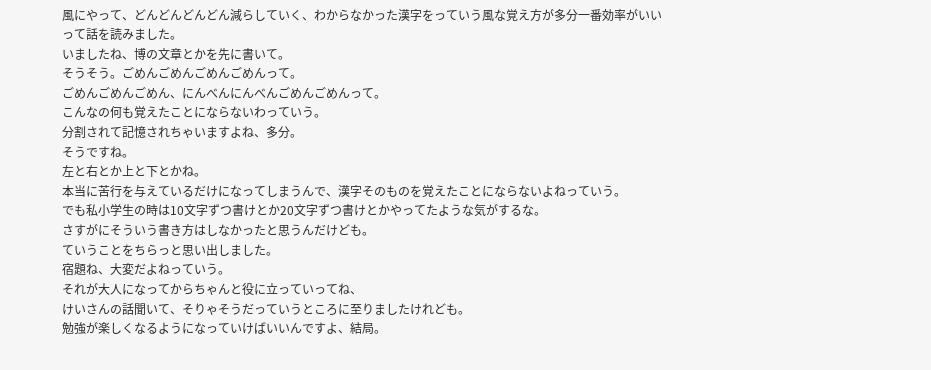風にやって、どんどんどんどん減らしていく、わからなかった漢字をっていう風な覚え方が多分一番効率がいいって話を読みました。
いましたね、博の文章とかを先に書いて。
そうそう。ごめんごめんごめんごめんって。
ごめんごめんごめん、にんべんにんべんごめんごめんって。
こんなの何も覚えたことにならないわっていう。
分割されて記憶されちゃいますよね、多分。
そうですね。
左と右とか上と下とかね。
本当に苦行を与えているだけになってしまうんで、漢字そのものを覚えたことにならないよねっていう。
でも私小学生の時は10文字ずつ書けとか20文字ずつ書けとかやってたような気がするな。
さすがにそういう書き方はしなかったと思うんだけども。
ていうことをちらっと思い出しました。
宿題ね、大変だよねっていう。
それが大人になってからちゃんと役に立っていってね、
けいさんの話聞いて、そりゃそうだっていうところに至りましたけれども。
勉強が楽しくなるようになっていけばいいんですよ、結局。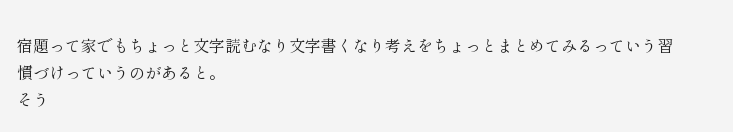宿題って家でもちょっと文字読むなり文字書くなり考えをちょっとまとめてみるっていう習慣づけっていうのがあると。
そう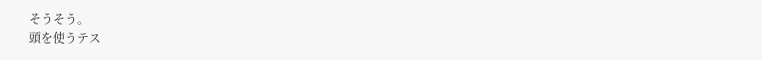そうそう。
頭を使うテス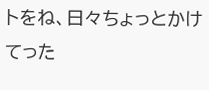トをね、日々ちょっとかけてった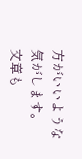方がいいような気がします。
文章も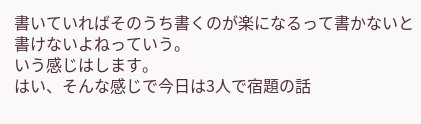書いていればそのうち書くのが楽になるって書かないと書けないよねっていう。
いう感じはします。
はい、そんな感じで今日は3人で宿題の話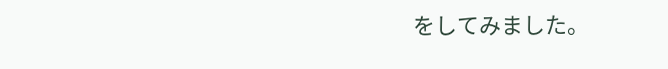をしてみました。